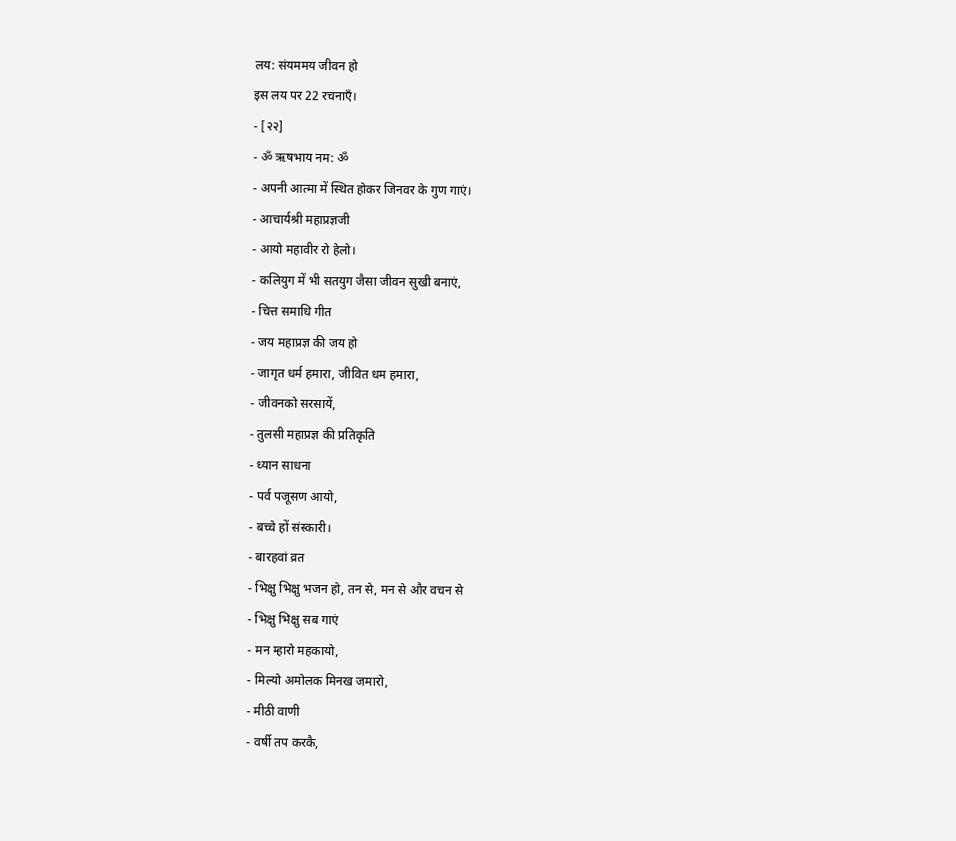लय: संयममय जीवन हो
इस लय पर 22 रचनाएँ।
- [२२]
- ॐ ऋषभाय नम: ॐ
- अपनी आत्मा में स्थित होकर जिनवर के गुण गाएं।
- आचार्यश्री महाप्रज्ञजी
- आयो महावीर रो हेलो।
- कलियुग में भी सतयुग जैसा जीवन सुखी बनाएं,
- चित्त समाधि गीत
- जय महाप्रज्ञ की जय हो
- जागृत धर्म हमारा, जीवित धम हमारा,
- जीवनको सरसायें,
- तुलसी महाप्रज्ञ की प्रतिकृति
- ध्यान साधना
- पर्व पजूसण आयो,
- बच्चे हों संस्कारी।
- बारहवां व्रत
- भिक्षु भिक्षु भजन हो, तन से, मन से और वचन से
- भिक्षु भिक्षु सब गाएं
- मन म्हारो महकायो,
- मिल्यो अमोलक मिनख जमारो,
- मीठी वाणी
- वर्षी तप करकै,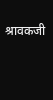श्रावकजी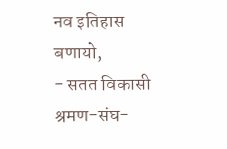नव इतिहास बणायो,
- सतत विकासी श्रमण-संघ-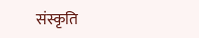संस्कृति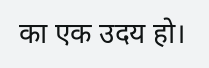का एक उदय हो।